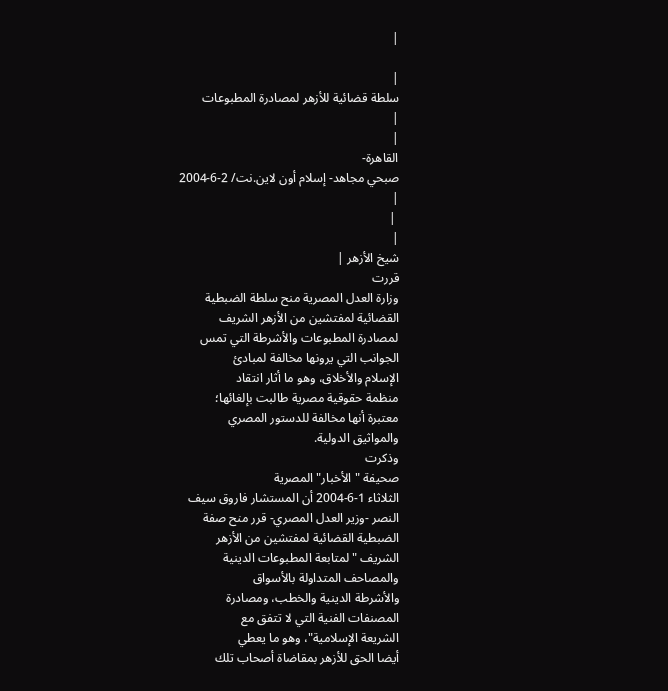|

|
سلطة قضائية للأزهر لمصادرة المطبوعات
|
|
القاهرة-
صبحي مجاهد- إسلام أون لاين.نت/ 2-6-2004
|
 |
|
شيخ الأزهر |
قررت
وزارة العدل المصرية منح سلطة الضبطية
القضائية لمفتشين من الأزهر الشريف
لمصادرة المطبوعات والأشرطة التي تمس
الجوانب التي يرونها مخالفة لمبادئ
الإسلام والأخلاق، وهو ما أثار انتقاد
منظمة حقوقية مصرية طالبت بإلغائها؛
معتبرة أنها مخالفة للدستور المصري
والمواثيق الدولية.
وذكرت
صحيفة "الأخبار" المصرية
الثلاثاء 1-6-2004 أن المستشار فاروق سيف
النصر -وزير العدل المصري- قرر منح صفة
الضبطية القضائية لمفتشين من الأزهر
الشريف "لمتابعة المطبوعات الدينية
والمصاحف المتداولة بالأسواق
والأشرطة الدينية والخطب، ومصادرة
المصنفات الفنية التي لا تتفق مع
الشريعة الإسلامية"، وهو ما يعطي
أيضا الحق للأزهر بمقاضاة أصحاب تلك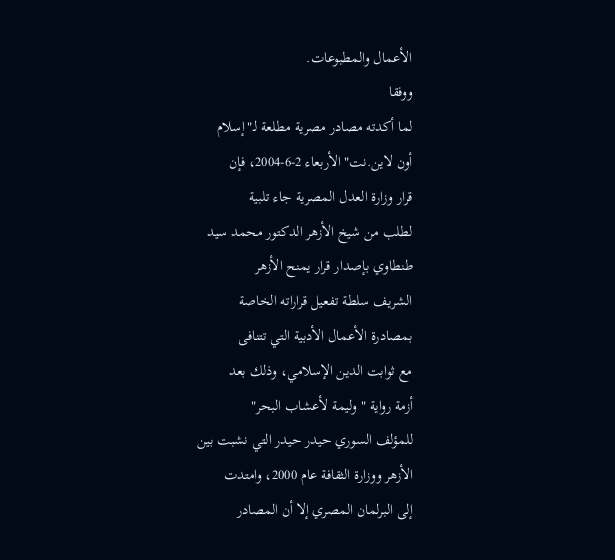الأعمال والمطبوعات.
ووفقا
لما أكدته مصادر مصرية مطلعة لـ"إسلام
أون لاين.نت" الأربعاء 2-6-2004، فإن
قرار وزارة العدل المصرية جاء تلبية
لطلب من شيخ الأزهر الدكتور محمد سيد
طنطاوي بإصدار قرار يمنح الأزهر
الشريف سلطة تفعيل قراراته الخاصة
بمصادرة الأعمال الأدبية التي تتنافى
مع ثوابت الدين الإسلامي، وذلك بعد
أزمة رواية "وليمة لأعشاب البحر"
للمؤلف السوري حيدر حيدر التي نشبت بين
الأزهر ووزارة الثقافة عام 2000، وامتدت
إلى البرلمان المصري إلا أن المصادر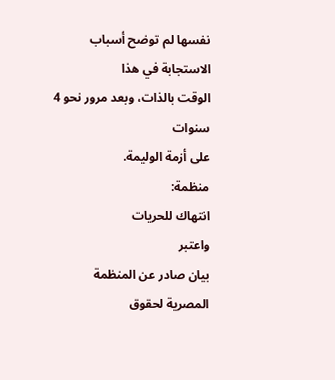نفسها لم توضح أسباب الاستجابة في هذا
الوقت بالذات، وبعد مرور نحو 4 سنوات
على أزمة الوليمة.
منظمة:
انتهاك للحريات
واعتبر
بيان صادر عن المنظمة المصرية لحقوق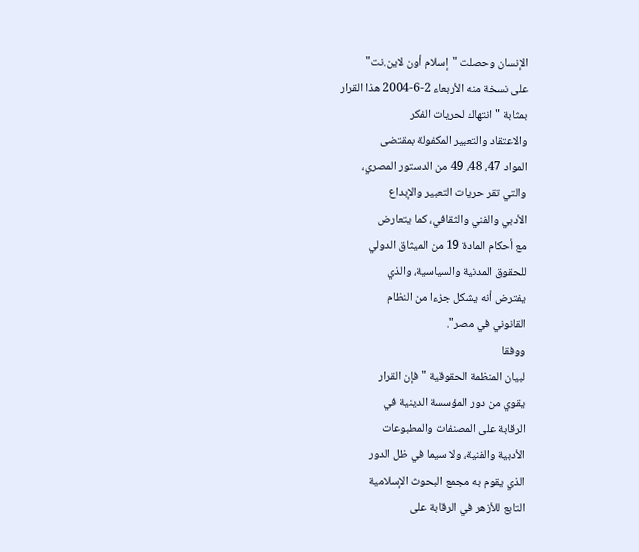الإنسان وحصلت "إسلام أون لاين.نت"
على نسخة منه الأربعاء 2-6-2004 هذا القرار
بمثابة "انتهاك لحريات الفكر
والاعتقاد والتعبير المكفولة بمقتضى
المواد 47، 48، 49 من الدستور المصري،
والتي تقر حريات التعبير والإبداع
الأدبي والفني والثقافي، كما يتعارض
مع أحكام المادة 19 من الميثاق الدولي
للحقوق المدنية والسياسية، والذي
يفترض أنه يشكل جزءا من النظام
القانوني في مصر".
ووفقا
لبيان المنظمة الحقوقية "فإن القرار
يقوي من دور المؤسسة الدينية في
الرقابة على المصنفات والمطبوعات
الأدبية والفنية، ولا سيما في ظل الدور
الذي يقوم به مجمع البحوث الإسلامية
التابع للأزهر في الرقابة على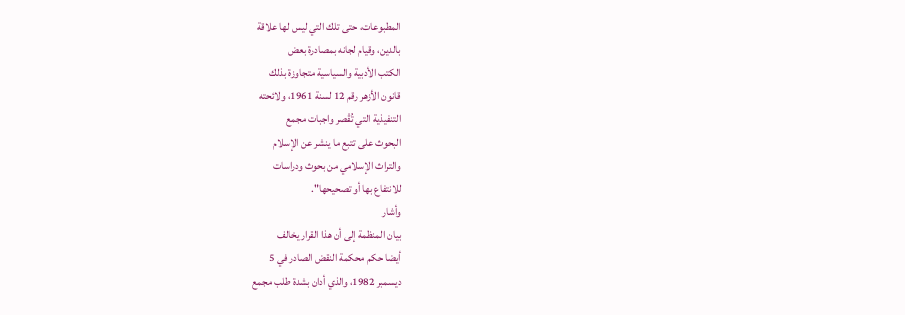المطبوعات، حتى تلك التي ليس لها علاقة
بالدين، وقيام لجانه بمصادرة بعض
الكتب الأدبية والسياسية متجاوزة بذلك
قانون الأزهر رقم 12 لسنة 1961، ولائحته
التنفيذية التي تُقْصر واجبات مجمع
البحوث على تتبع ما ينشر عن الإسلام
والتراث الإسلامي من بحوث ودراسات
للانتفاع بها أو تصحيحها".
وأشار
بيان المنظمة إلى أن هذا القرار يخالف
أيضا حكم محكمة النقض الصادر في 5
ديسمبر 1982، والذي أدان بشدة طلب مجمع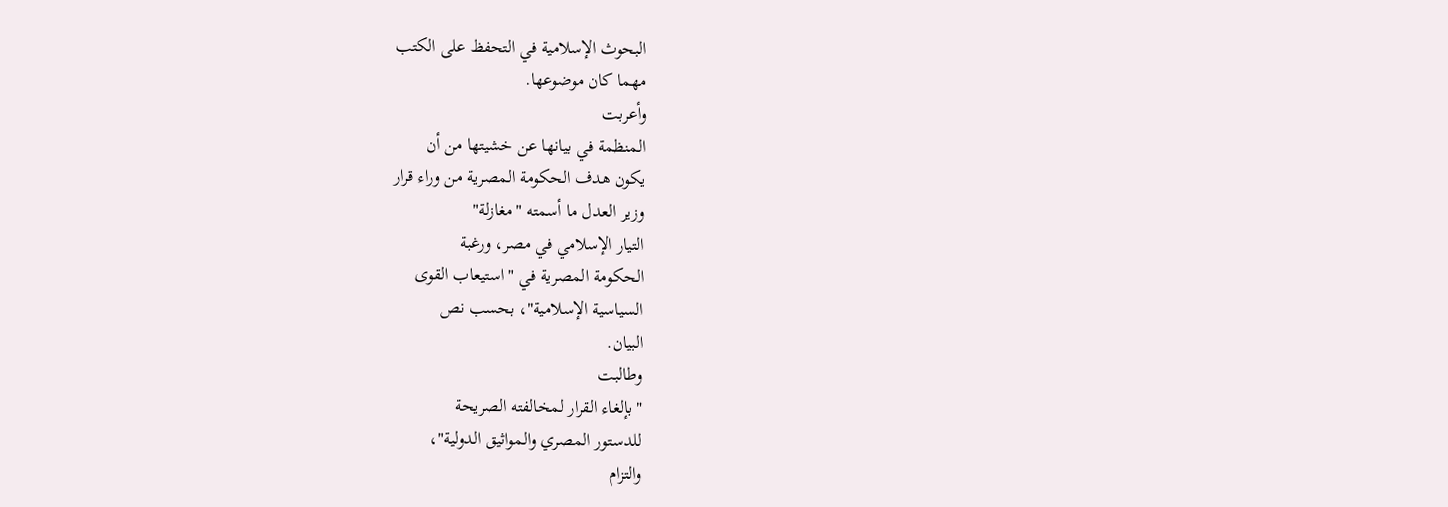البحوث الإسلامية في التحفظ على الكتب
مهما كان موضوعها.
وأعربت
المنظمة في بيانها عن خشيتها من أن
يكون هدف الحكومة المصرية من وراء قرار
وزير العدل ما أسمته "مغازلة"
التيار الإسلامي في مصر، ورغبة
الحكومة المصرية في "استيعاب القوى
السياسية الإسلامية"، بحسب نص
البيان.
وطالبت
"بإلغاء القرار لمخالفته الصريحة
للدستور المصري والمواثيق الدولية"،
والتزام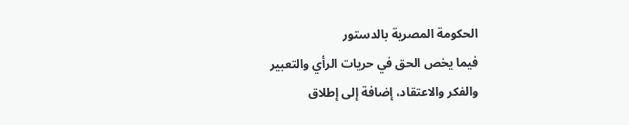الحكومة المصرية بالدستور
فيما يخص الحق في حريات الرأي والتعبير
والفكر والاعتقاد، إضافة إلى إطلاق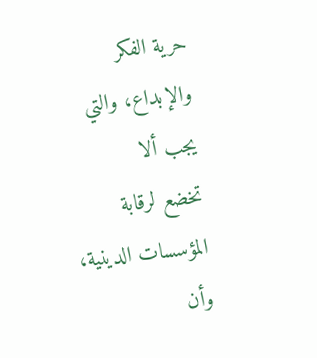حرية الفكر والإبداع، والتي يجب ألا
تخضع لرقابة المؤسسات الدينية، وأن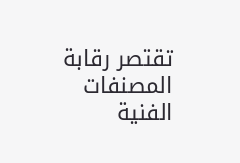تقتصر رقابة المصنفات الفنية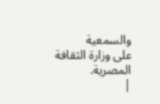والسمعية
على وزارة الثقافة المصرية.
|